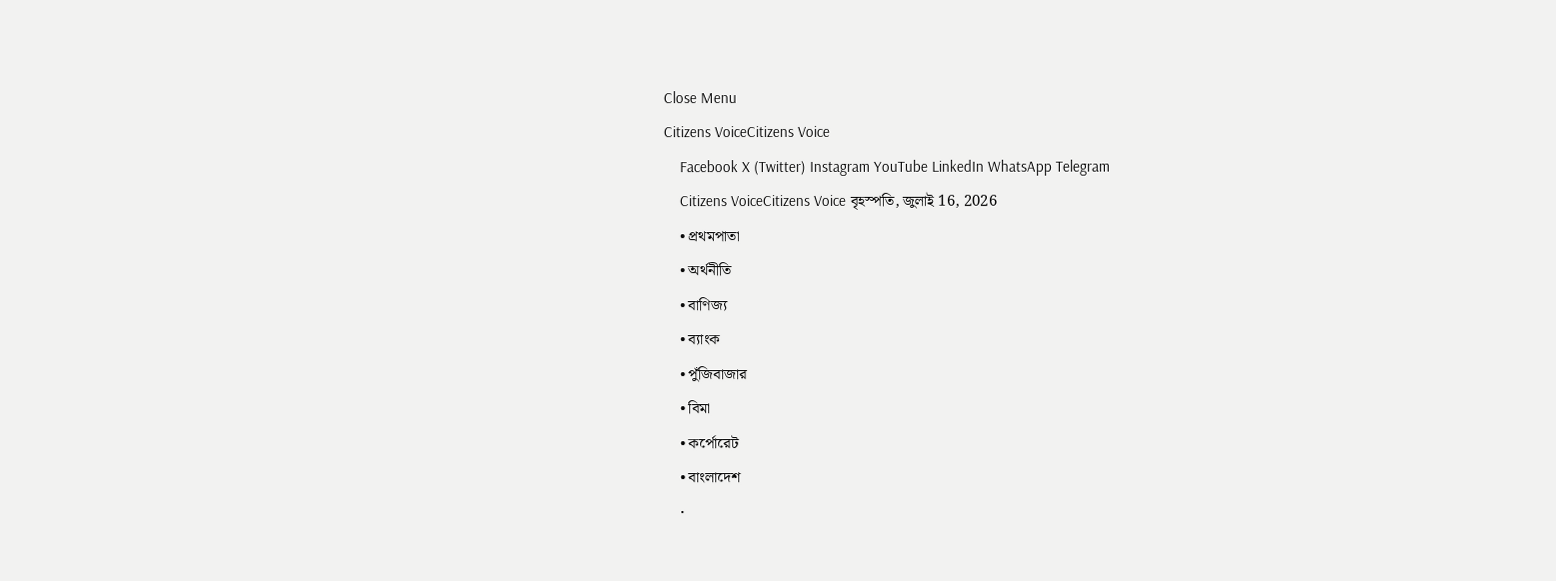Close Menu
Citizens VoiceCitizens Voice
    Facebook X (Twitter) Instagram YouTube LinkedIn WhatsApp Telegram
    Citizens VoiceCitizens Voice বৃহস্পতি, জুলাই 16, 2026
    • প্রথমপাতা
    • অর্থনীতি
    • বাণিজ্য
    • ব্যাংক
    • পুঁজিবাজার
    • বিমা
    • কর্পোরেট
    • বাংলাদেশ
    •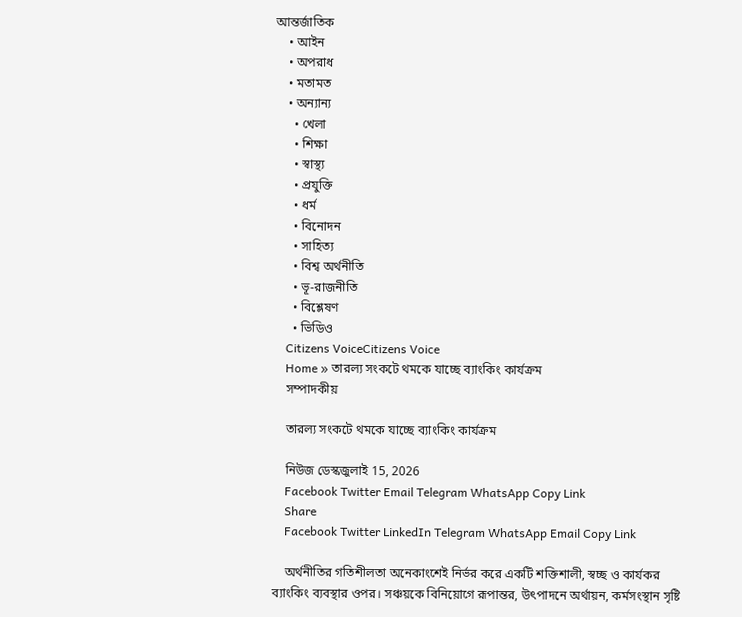আন্তর্জাতিক
    • আইন
    • অপরাধ
    • মতামত
    • অন্যান্য
      • খেলা
      • শিক্ষা
      • স্বাস্থ্য
      • প্রযুক্তি
      • ধর্ম
      • বিনোদন
      • সাহিত্য
      • বিশ্ব অর্থনীতি
      • ভূ-রাজনীতি
      • বিশ্লেষণ
      • ভিডিও
    Citizens VoiceCitizens Voice
    Home » তারল্য সংকটে থমকে যাচ্ছে ব্যাংকিং কার্যক্রম
    সম্পাদকীয়

    তারল্য সংকটে থমকে যাচ্ছে ব্যাংকিং কার্যক্রম

    নিউজ ডেস্কজুলাই 15, 2026
    Facebook Twitter Email Telegram WhatsApp Copy Link
    Share
    Facebook Twitter LinkedIn Telegram WhatsApp Email Copy Link

    অর্থনীতির গতিশীলতা অনেকাংশেই নির্ভর করে একটি শক্তিশালী, স্বচ্ছ ও কার্যকর ব্যাংকিং ব্যবস্থার ওপর। সঞ্চয়কে বিনিয়োগে রূপান্তর, উৎপাদনে অর্থায়ন, কর্মসংস্থান সৃষ্টি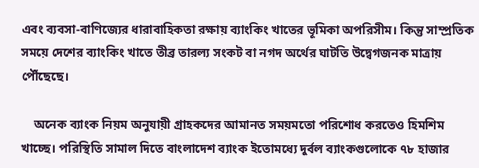এবং ব্যবসা-বাণিজ্যের ধারাবাহিকতা রক্ষায় ব্যাংকিং খাতের ভূমিকা অপরিসীম। কিন্তু সাম্প্রতিক সময়ে দেশের ব্যাংকিং খাতে তীব্র তারল্য সংকট বা নগদ অর্থের ঘাটতি উদ্বেগজনক মাত্রায় পৌঁছেছে।

    অনেক ব্যাংক নিয়ম অনুযায়ী গ্রাহকদের আমানত সময়মতো পরিশোধ করতেও হিমশিম খাচ্ছে। পরিস্থিতি সামাল দিতে বাংলাদেশ ব্যাংক ইতোমধ্যে দুর্বল ব্যাংকগুলোকে ৭৮ হাজার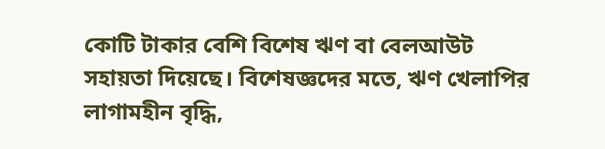কোটি টাকার বেশি বিশেষ ঋণ বা বেলআউট সহায়তা দিয়েছে। বিশেষজ্ঞদের মতে, ঋণ খেলাপির লাগামহীন বৃদ্ধি,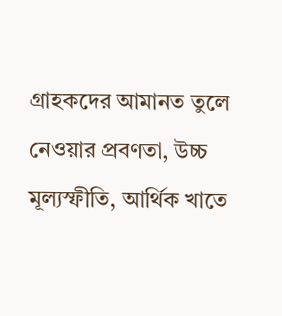গ্রাহকদের আমানত তুলে নেওয়ার প্রবণতা, উচ্চ মূল্যস্ফীতি, আর্থিক খাতে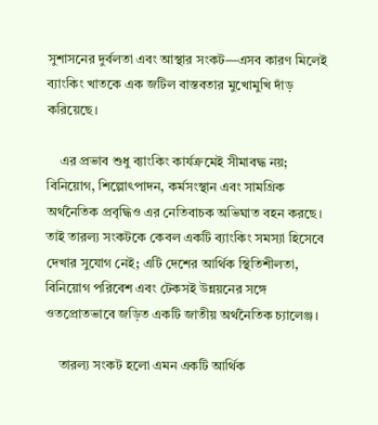সুশাসনের দুর্বলতা এবং আস্থার সংকট—এসব কারণ মিলেই ব্যাংকিং খাতকে এক জটিল বাস্তবতার মুখোমুখি দাঁড় করিয়েছে।

    এর প্রভাব শুধু ব্যাংকিং কার্যক্রমেই সীমাবদ্ধ নয়; বিনিয়োগ, শিল্পোৎপাদন, কর্মসংস্থান এবং সামগ্রিক অর্থনৈতিক প্রবৃদ্ধিও এর নেতিবাচক অভিঘাত বহন করছে। তাই তারল্য সংকটকে কেবল একটি ব্যাংকিং সমস্যা হিসেবে দেখার সুযোগ নেই; এটি দেশের আর্থিক স্থিতিশীলতা, বিনিয়োগ পরিবেশ এবং টেকসই উন্নয়নের সঙ্গে ওতপ্রোতভাবে জড়িত একটি জাতীয় অর্থনৈতিক চ্যালেঞ্জ।

    তারল্য সংকট হলো এমন একটি আর্থিক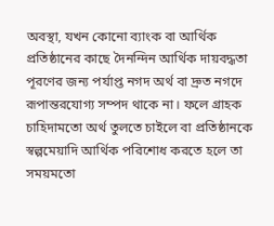অবস্থা, যখন কোনো ব্যাংক বা আর্থিক প্রতিষ্ঠানের কাছে দৈনন্দিন আর্থিক দায়বদ্ধতা পূরণের জন্য পর্যাপ্ত নগদ অর্থ বা দ্রুত নগদে রূপান্তরযোগ্য সম্পদ থাকে না। ফলে গ্রাহক চাহিদামতো অর্থ তুলতে চাইলে বা প্রতিষ্ঠানকে স্বল্পমেয়াদি আর্থিক পরিশোধ করতে হলে তা সময়মতো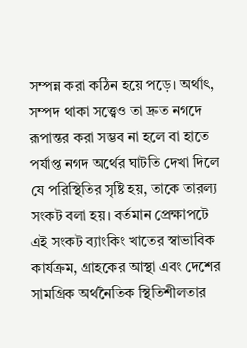সম্পন্ন করা কঠিন হয়ে পড়ে। অর্থাৎ, সম্পদ থাকা সত্ত্বেও তা দ্রুত নগদে রূপান্তর করা সম্ভব না হলে বা হাতে পর্যাপ্ত নগদ অর্থের ঘাটতি দেখা দিলে যে পরিস্থিতির সৃষ্টি হয়, তাকে তারল্য সংকট বলা হয়। বর্তমান প্রেক্ষাপটে এই সংকট ব্যাংকিং খাতের স্বাভাবিক কার্যক্রম, গ্রাহকের আস্থা এবং দেশের সামগ্রিক অর্থনৈতিক স্থিতিশীলতার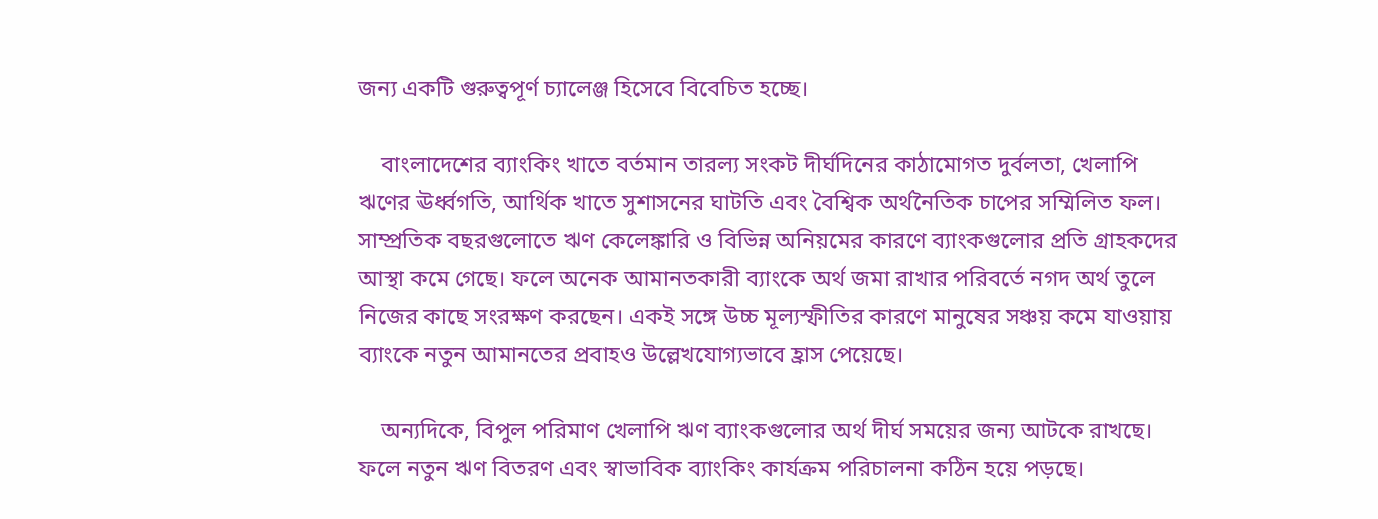জন্য একটি গুরুত্বপূর্ণ চ্যালেঞ্জ হিসেবে বিবেচিত হচ্ছে।

    বাংলাদেশের ব্যাংকিং খাতে বর্তমান তারল্য সংকট দীর্ঘদিনের কাঠামোগত দুর্বলতা, খেলাপি ঋণের ঊর্ধ্বগতি, আর্থিক খাতে সুশাসনের ঘাটতি এবং বৈশ্বিক অর্থনৈতিক চাপের সম্মিলিত ফল। সাম্প্রতিক বছরগুলোতে ঋণ কেলেঙ্কারি ও বিভিন্ন অনিয়মের কারণে ব্যাংকগুলোর প্রতি গ্রাহকদের আস্থা কমে গেছে। ফলে অনেক আমানতকারী ব্যাংকে অর্থ জমা রাখার পরিবর্তে নগদ অর্থ তুলে নিজের কাছে সংরক্ষণ করছেন। একই সঙ্গে উচ্চ মূল্যস্ফীতির কারণে মানুষের সঞ্চয় কমে যাওয়ায় ব্যাংকে নতুন আমানতের প্রবাহও উল্লেখযোগ্যভাবে হ্রাস পেয়েছে।

    অন্যদিকে, বিপুল পরিমাণ খেলাপি ঋণ ব্যাংকগুলোর অর্থ দীর্ঘ সময়ের জন্য আটকে রাখছে। ফলে নতুন ঋণ বিতরণ এবং স্বাভাবিক ব্যাংকিং কার্যক্রম পরিচালনা কঠিন হয়ে পড়ছে।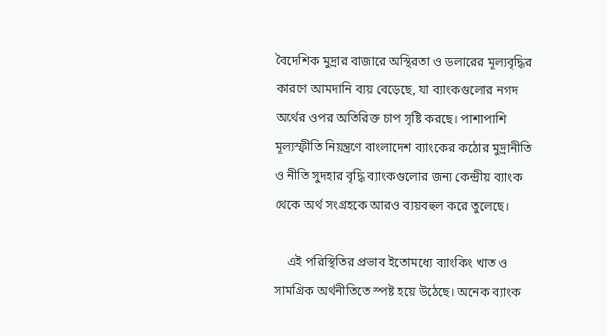বৈদেশিক মুদ্রার বাজারে অস্থিরতা ও ডলারের মূল্যবৃদ্ধির কারণে আমদানি ব্যয় বেড়েছে, যা ব্যাংকগুলোর নগদ অর্থের ওপর অতিরিক্ত চাপ সৃষ্টি করছে। পাশাপাশি মূল্যস্ফীতি নিয়ন্ত্রণে বাংলাদেশ ব্যাংকের কঠোর মুদ্রানীতি ও নীতি সুদহার বৃদ্ধি ব্যাংকগুলোর জন্য কেন্দ্রীয় ব্যাংক থেকে অর্থ সংগ্রহকে আরও ব্যয়বহুল করে তুলেছে।

    এই পরিস্থিতির প্রভাব ইতোমধ্যে ব্যাংকিং খাত ও সামগ্রিক অর্থনীতিতে স্পষ্ট হয়ে উঠেছে। অনেক ব্যাংক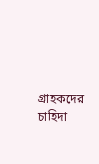গ্রাহকদের চাহিদা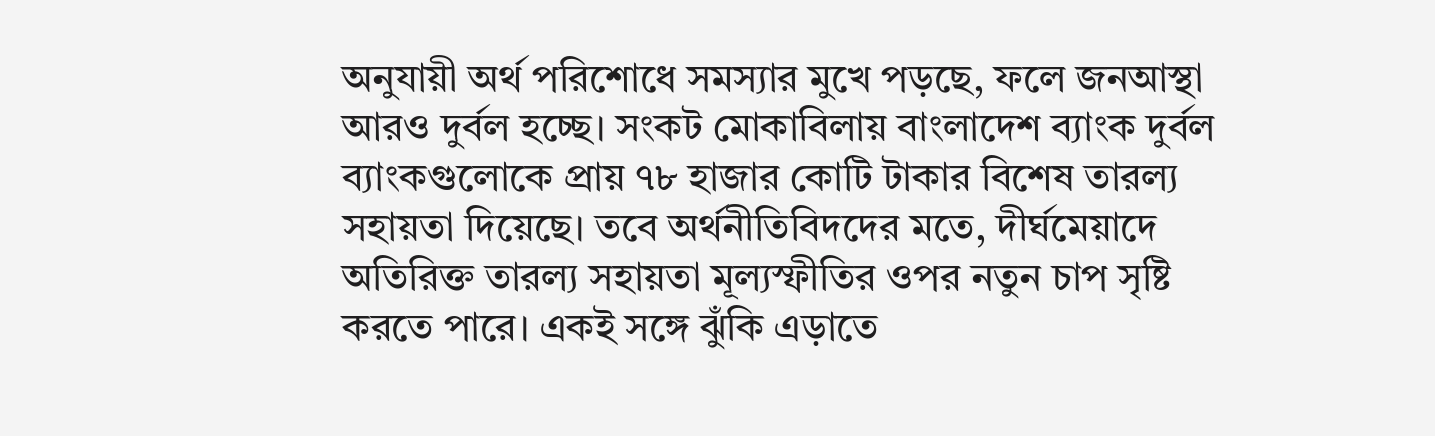অনুযায়ী অর্থ পরিশোধে সমস্যার মুখে পড়ছে, ফলে জনআস্থা আরও দুর্বল হচ্ছে। সংকট মোকাবিলায় বাংলাদেশ ব্যাংক দুর্বল ব্যাংকগুলোকে প্রায় ৭৮ হাজার কোটি টাকার বিশেষ তারল্য সহায়তা দিয়েছে। তবে অর্থনীতিবিদদের মতে, দীর্ঘমেয়াদে অতিরিক্ত তারল্য সহায়তা মূল্যস্ফীতির ওপর নতুন চাপ সৃষ্টি করতে পারে। একই সঙ্গে ঝুঁকি এড়াতে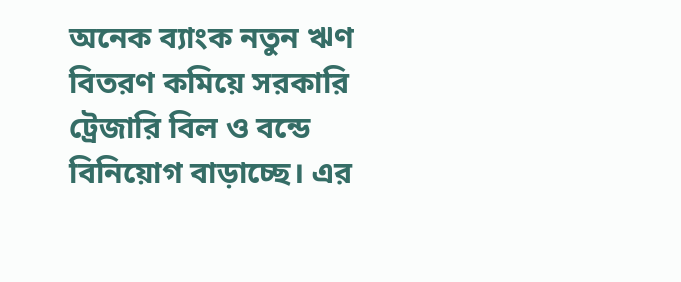অনেক ব্যাংক নতুন ঋণ বিতরণ কমিয়ে সরকারি ট্রেজারি বিল ও বন্ডে বিনিয়োগ বাড়াচ্ছে। এর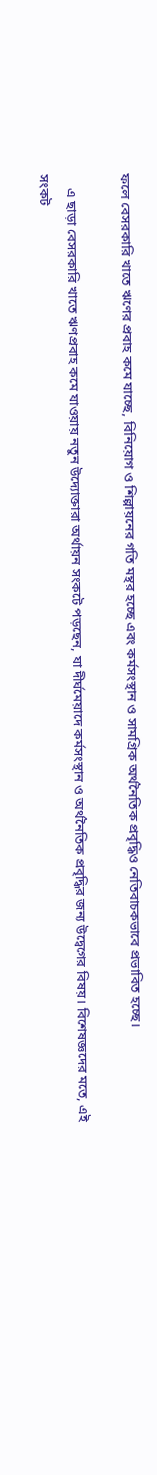ফলে বেসরকারি খাতে ঋণের প্রবাহ কমে যাচ্ছে, বিনিয়োগ ও শিল্পায়নের গতি মন্থর হচ্ছে এবং কর্মসংস্থান ও সামগ্রিক অর্থনৈতিক প্রবৃদ্ধিও নেতিবাচকভাবে প্রভাবিত হচ্ছে।

    এ ছাড়া বেসরকারি খাতে ঋণপ্রবাহ কমে যাওয়ায় নতুন উদ্যোক্তারা অর্থায়ন সংকটে পড়ছেন, যা দীর্ঘমেয়াদে কর্মসংস্থান ও অর্থনৈতিক প্রবৃদ্ধির জন্য উদ্বেগের বিষয়। বিশেষজ্ঞদের মতে, এই সংকট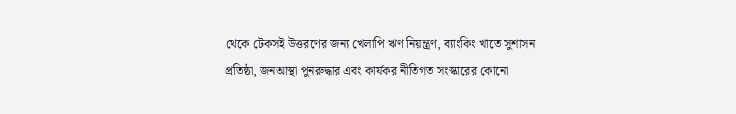থেকে টেকসই উত্তরণের জন্য খেলাপি ঋণ নিয়ন্ত্রণ, ব্যাংকিং খাতে সুশাসন প্রতিষ্ঠা, জনআস্থা পুনরুদ্ধার এবং কার্যকর নীতিগত সংস্কারের কোনো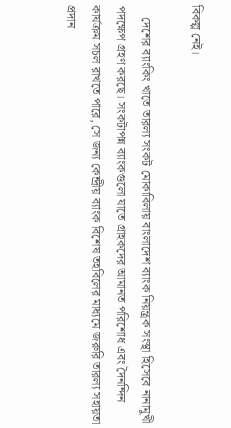বিকল্প নেই।

    দেশের ব্যাংকিং খাতে তারল্য সংকট মোকাবিলায় বাংলাদেশ ব্যাংক নিয়ন্ত্রক সংস্থা হিসেবে নানামুখী পদক্ষেপ গ্রহণ করছে। সংকটাপন্ন ব্যাংকগুলো যাতে গ্রাহকদের আমানত পরিশোধ এবং দৈনন্দিন কার্যক্রম সচল রাখতে পারে, সে জন্য কেন্দ্রীয় ব্যাংক বিশেষ তহবিলের মাধ্যমে জরুরি তারল্য সহায়তা প্রদান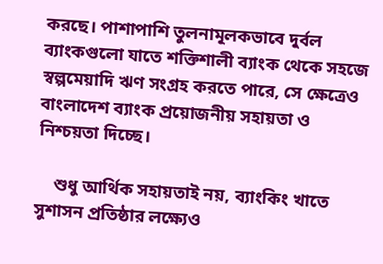করছে। পাশাপাশি তুলনামূলকভাবে দুর্বল ব্যাংকগুলো যাতে শক্তিশালী ব্যাংক থেকে সহজে স্বল্পমেয়াদি ঋণ সংগ্রহ করতে পারে, সে ক্ষেত্রেও বাংলাদেশ ব্যাংক প্রয়োজনীয় সহায়তা ও নিশ্চয়তা দিচ্ছে।

    শুধু আর্থিক সহায়তাই নয়, ব্যাংকিং খাতে সুশাসন প্রতিষ্ঠার লক্ষ্যেও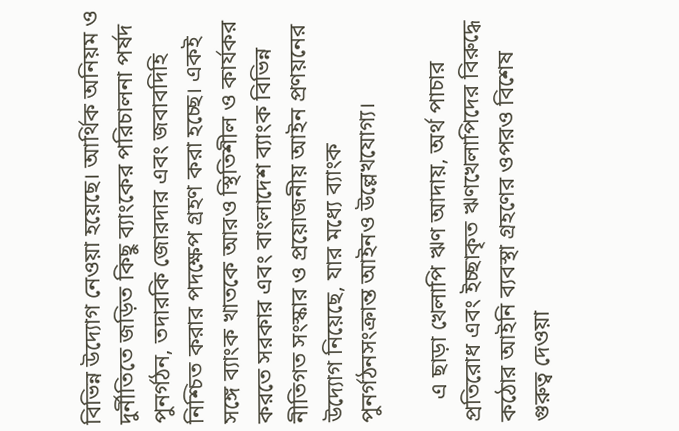বিভিন্ন উদ্যোগ নেওয়া হয়েছে। আর্থিক অনিয়ম ও দুর্নীতিতে জড়িত কিছু ব্যাংকের পরিচালনা পর্ষদ পুনর্গঠন, তদারকি জোরদার এবং জবাবদিহি নিশ্চিত করার পদক্ষেপ গ্রহণ করা হচ্ছে। একই সঙ্গে ব্যাংক খাতকে আরও স্থিতিশীল ও কার্যকর করতে সরকার এবং বাংলাদেশ ব্যাংক বিভিন্ন নীতিগত সংস্কার ও প্রয়োজনীয় আইন প্রণয়নের উদ্যোগ নিয়েছে, যার মধ্যে ব্যাংক পুনর্গঠনসংক্রান্ত আইনও উল্লেখযোগ্য।

    এ ছাড়া খেলাপি ঋণ আদায়, অর্থ পাচার প্রতিরোধ এবং ইচ্ছাকৃত ঋণখেলাপিদের বিরুদ্ধে কঠোর আইনি ব্যবস্থা গ্রহণের ওপরও বিশেষ গুরুত্ব দেওয়া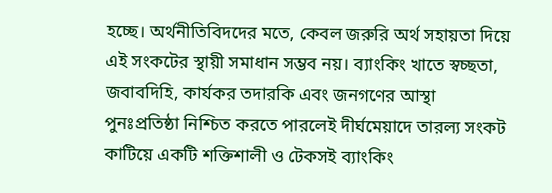হচ্ছে। অর্থনীতিবিদদের মতে, কেবল জরুরি অর্থ সহায়তা দিয়ে এই সংকটের স্থায়ী সমাধান সম্ভব নয়। ব্যাংকিং খাতে স্বচ্ছতা, জবাবদিহি, কার্যকর তদারকি এবং জনগণের আস্থা পুনঃপ্রতিষ্ঠা নিশ্চিত করতে পারলেই দীর্ঘমেয়াদে তারল্য সংকট কাটিয়ে একটি শক্তিশালী ও টেকসই ব্যাংকিং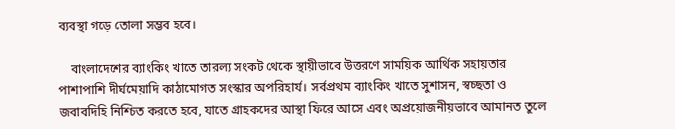ব্যবস্থা গড়ে তোলা সম্ভব হবে।

    বাংলাদেশের ব্যাংকিং খাতে তারল্য সংকট থেকে স্থায়ীভাবে উত্তরণে সাময়িক আর্থিক সহায়তার পাশাপাশি দীর্ঘমেয়াদি কাঠামোগত সংস্কার অপরিহার্য। সর্বপ্রথম ব্যাংকিং খাতে সুশাসন, স্বচ্ছতা ও জবাবদিহি নিশ্চিত করতে হবে, যাতে গ্রাহকদের আস্থা ফিরে আসে এবং অপ্রয়োজনীয়ভাবে আমানত তুলে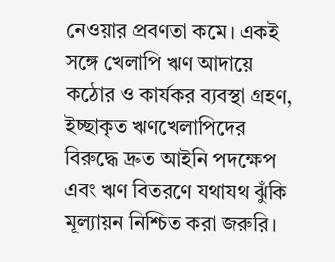নেওয়ার প্রবণতা কমে। একই সঙ্গে খেলাপি ঋণ আদায়ে কঠোর ও কার্যকর ব্যবস্থা গ্রহণ, ইচ্ছাকৃত ঋণখেলাপিদের বিরুদ্ধে দ্রুত আইনি পদক্ষেপ এবং ঋণ বিতরণে যথাযথ ঝুঁকি মূল্যায়ন নিশ্চিত করা জরুরি।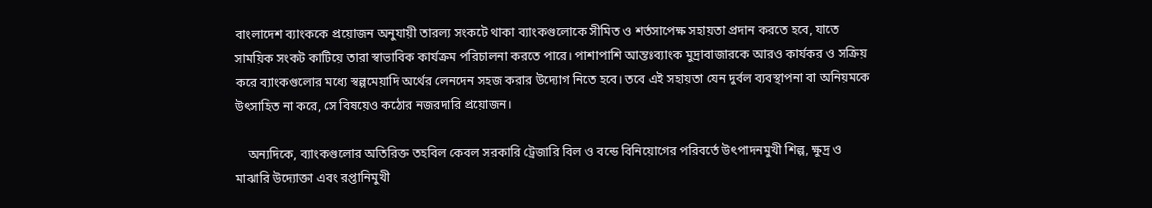বাংলাদেশ ব্যাংককে প্রয়োজন অনুযায়ী তারল্য সংকটে থাকা ব্যাংকগুলোকে সীমিত ও শর্তসাপেক্ষ সহায়তা প্রদান করতে হবে, যাতে সাময়িক সংকট কাটিয়ে তারা স্বাভাবিক কার্যক্রম পরিচালনা করতে পারে। পাশাপাশি আন্তঃব্যাংক মুদ্রাবাজারকে আরও কার্যকর ও সক্রিয় করে ব্যাংকগুলোর মধ্যে স্বল্পমেয়াদি অর্থের লেনদেন সহজ করার উদ্যোগ নিতে হবে। তবে এই সহায়তা যেন দুর্বল ব্যবস্থাপনা বা অনিয়মকে উৎসাহিত না করে, সে বিষয়েও কঠোর নজরদারি প্রয়োজন।

    অন্যদিকে, ব্যাংকগুলোর অতিরিক্ত তহবিল কেবল সরকারি ট্রেজারি বিল ও বন্ডে বিনিয়োগের পরিবর্তে উৎপাদনমুখী শিল্প, ক্ষুদ্র ও মাঝারি উদ্যোক্তা এবং রপ্তানিমুখী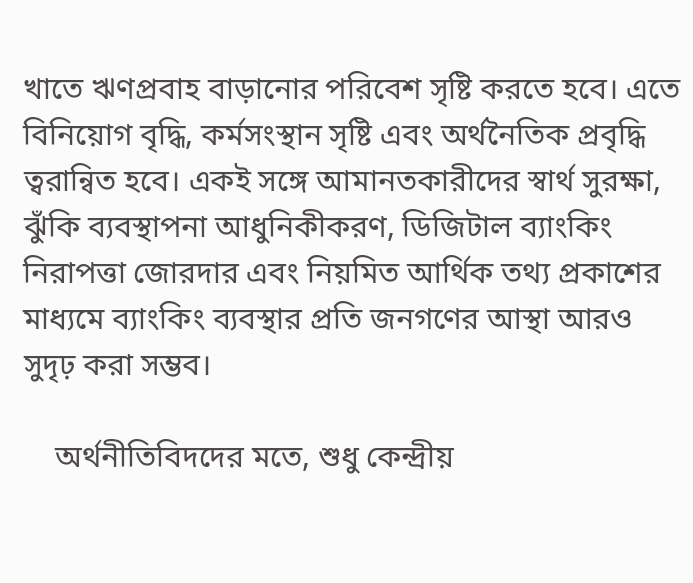খাতে ঋণপ্রবাহ বাড়ানোর পরিবেশ সৃষ্টি করতে হবে। এতে বিনিয়োগ বৃদ্ধি, কর্মসংস্থান সৃষ্টি এবং অর্থনৈতিক প্রবৃদ্ধি ত্বরান্বিত হবে। একই সঙ্গে আমানতকারীদের স্বার্থ সুরক্ষা, ঝুঁকি ব্যবস্থাপনা আধুনিকীকরণ, ডিজিটাল ব্যাংকিং নিরাপত্তা জোরদার এবং নিয়মিত আর্থিক তথ্য প্রকাশের মাধ্যমে ব্যাংকিং ব্যবস্থার প্রতি জনগণের আস্থা আরও সুদৃঢ় করা সম্ভব।

    অর্থনীতিবিদদের মতে, শুধু কেন্দ্রীয়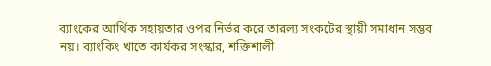ব্যাংকের আর্থিক সহায়তার ওপর নির্ভর করে তারল্য সংকটের স্থায়ী সমাধান সম্ভব নয়। ব্যাংকিং খাতে কার্যকর সংস্কার, শক্তিশালী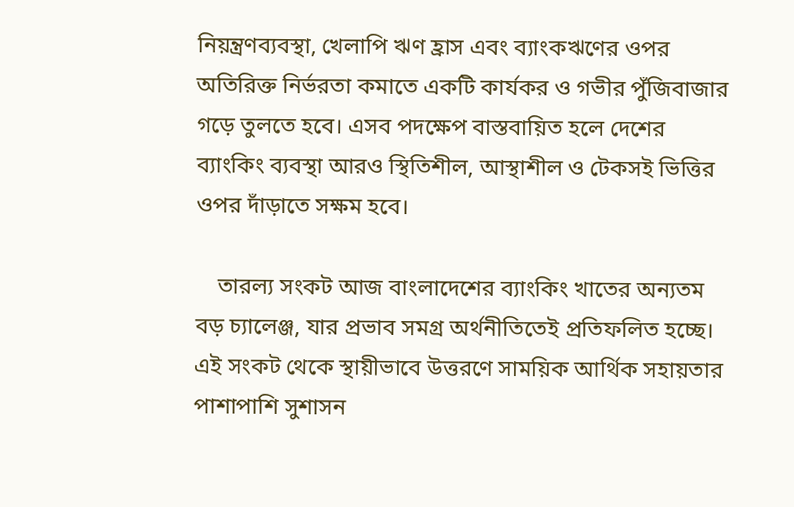নিয়ন্ত্রণব্যবস্থা, খেলাপি ঋণ হ্রাস এবং ব্যাংকঋণের ওপর অতিরিক্ত নির্ভরতা কমাতে একটি কার্যকর ও গভীর পুঁজিবাজার গড়ে তুলতে হবে। এসব পদক্ষেপ বাস্তবায়িত হলে দেশের ব্যাংকিং ব্যবস্থা আরও স্থিতিশীল, আস্থাশীল ও টেকসই ভিত্তির ওপর দাঁড়াতে সক্ষম হবে।

    তারল্য সংকট আজ বাংলাদেশের ব্যাংকিং খাতের অন্যতম বড় চ্যালেঞ্জ, যার প্রভাব সমগ্র অর্থনীতিতেই প্রতিফলিত হচ্ছে। এই সংকট থেকে স্থায়ীভাবে উত্তরণে সাময়িক আর্থিক সহায়তার পাশাপাশি সুশাসন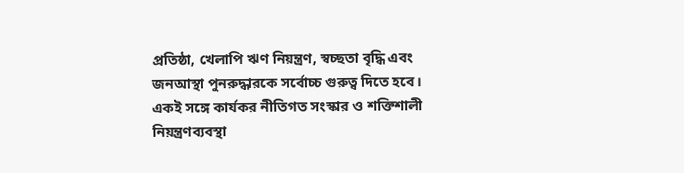প্রতিষ্ঠা, খেলাপি ঋণ নিয়ন্ত্রণ, স্বচ্ছতা বৃদ্ধি এবং জনআস্থা পুনরুদ্ধারকে সর্বোচ্চ গুরুত্ব দিতে হবে। একই সঙ্গে কার্যকর নীতিগত সংস্কার ও শক্তিশালী নিয়ন্ত্রণব্যবস্থা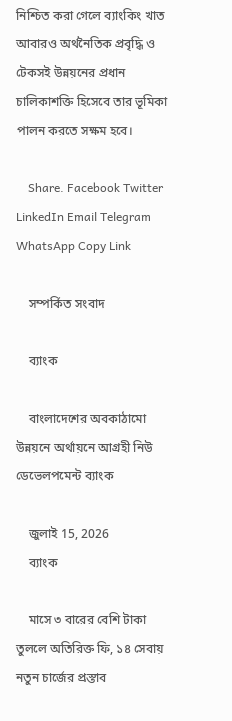নিশ্চিত করা গেলে ব্যাংকিং খাত আবারও অর্থনৈতিক প্রবৃদ্ধি ও টেকসই উন্নয়নের প্রধান চালিকাশক্তি হিসেবে তার ভূমিকা পালন করতে সক্ষম হবে।

    Share. Facebook Twitter LinkedIn Email Telegram WhatsApp Copy Link

    সম্পর্কিত সংবাদ

    ব্যাংক

    বাংলাদেশের অবকাঠামো উন্নয়নে অর্থায়নে আগ্রহী নিউ ডেভেলপমেন্ট ব্যাংক

    জুলাই 15, 2026
    ব্যাংক

    মাসে ৩ বারের বেশি টাকা তুললে অতিরিক্ত ফি, ১৪ সেবায় নতুন চার্জের প্রস্তাব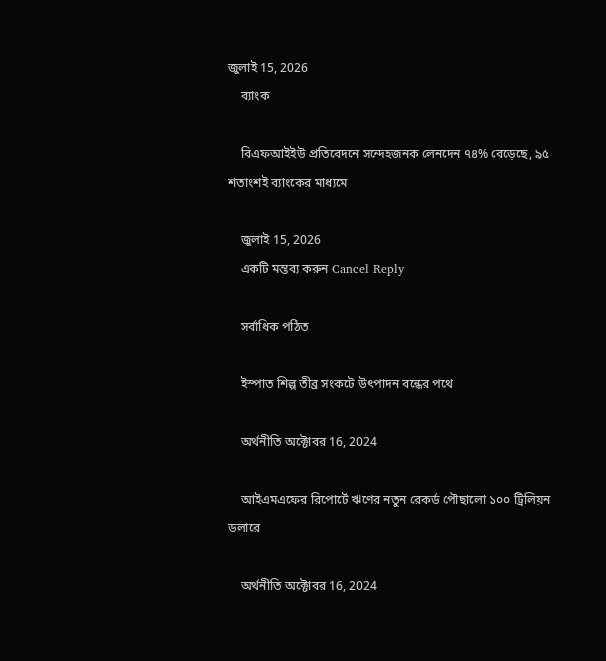জুলাই 15, 2026
    ব্যাংক

    বিএফআইইউ প্রতিবেদনে সন্দেহজনক লেনদেন ৭৪% বেড়েছে, ৯৫ শতাংশ‌ই ব্যাংকের মাধ্যমে

    জুলাই 15, 2026
    একটি মন্তব্য করুন Cancel Reply

    সর্বাধিক পঠিত

    ইস্পাত শিল্প তীব্র সংকটে উৎপাদন বন্ধের পথে

    অর্থনীতি অক্টোবর 16, 2024

    আইএমএফের রিপোর্টে ঋণের নতুন রেকর্ড পৌছালো ১০০ ট্রিলিয়ন ডলারে

    অর্থনীতি অক্টোবর 16, 2024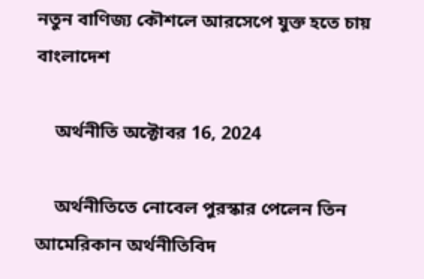নতুন বাণিজ্য কৌশলে আরসেপে যুক্ত হতে চায় বাংলাদেশ

    অর্থনীতি অক্টোবর 16, 2024

    অর্থনীতিতে নোবেল পুরস্কার পেলেন তিন আমেরিকান অর্থনীতিবিদ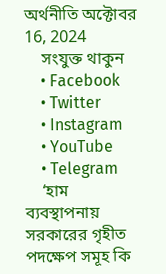অর্থনীতি অক্টোবর 16, 2024
    সংযুক্ত থাকুন
    • Facebook
    • Twitter
    • Instagram
    • YouTube
    • Telegram
    ‘হাম ব্যবস্থাপনায় সরকারের গৃহীত পদক্ষেপ সমূহ কি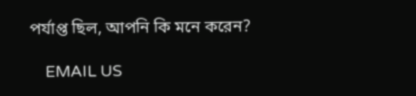পর্যাপ্ত ছিল, আপনি কি মনে করেন?

    EMAIL US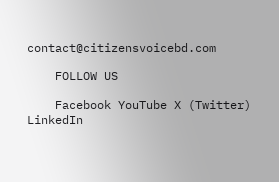contact@citizensvoicebd.com

    FOLLOW US

    Facebook YouTube X (Twitter) LinkedIn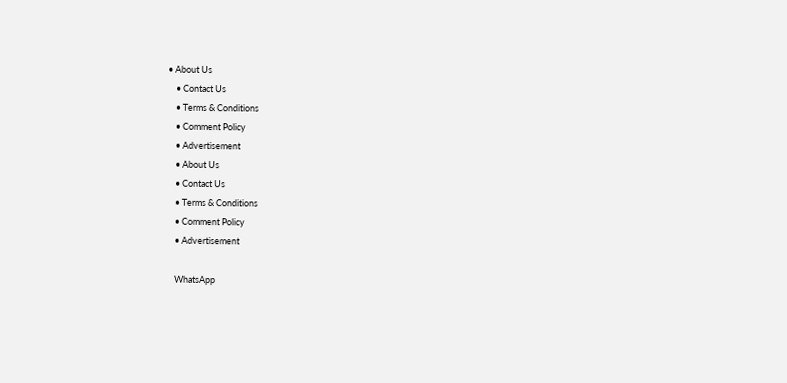• About Us
    • Contact Us
    • Terms & Conditions
    • Comment Policy
    • Advertisement
    • About Us
    • Contact Us
    • Terms & Conditions
    • Comment Policy
    • Advertisement

    WhatsApp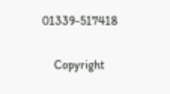01339-517418

    Copyright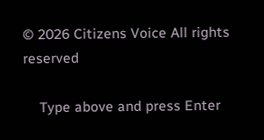© 2026 Citizens Voice All rights reserved

    Type above and press Enter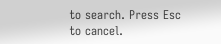to search. Press Esc to cancel.